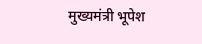मुख्यमंत्री भूपेश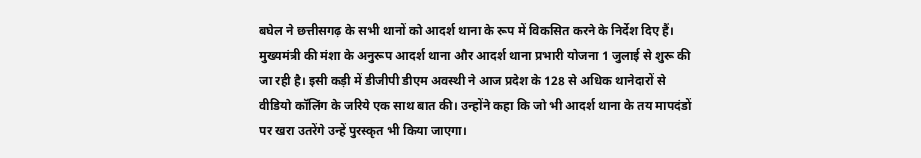बघेल ने छत्तीसगढ़ के सभी थानों को आदर्श थाना के रूप में विकसित करने के निर्देश दिए हैं। मुख्यमंत्री की मंशा के अनुरूप आदर्श थाना और आदर्श थाना प्रभारी योजना 1 जुलाई से शुरू की जा रही है। इसी कड़ी में डीजीपी डीएम अवस्थी ने आज प्रदेश के 128 से अधिक थानेदारों से वीडियो कॉलिंग के जरिये एक साथ बात की। उन्होंने कहा कि जो भी आदर्श थाना के तय मापदंडों पर खरा उतरेंगे उन्हें पुरस्कृत भी किया जाएगा।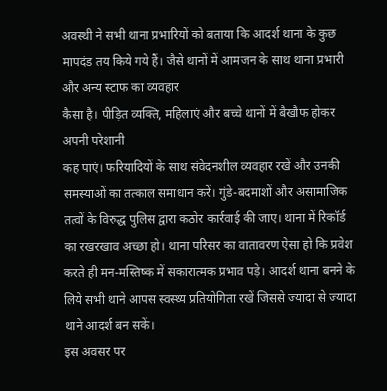अवस्थी ने सभी थाना प्रभारियों को बताया कि आदर्श थाना के कुछ मापदंड तय किये गये हैं। जैसे थानों में आमजन के साथ थाना प्रभारी और अन्य स्टाफ का व्यवहार
कैसा है। पीड़ित व्यक्ति, महिलाएं और बच्चे थानों में बैखौफ होकर अपनी परेशानी
कह पाएं। फरियादियों के साथ संवेदनशील व्यवहार रखें और उनकी समस्याओं का तत्काल समाधान करें। गुंडे-बदमाशों और असामाजिक तत्वों के विरुद्ध पुलिस द्वारा कठोर कार्रवाई की जाए। थाना में रिकॉर्ड का रखरखाव अच्छा हो। थाना परिसर का वातावरण ऐसा हो कि प्रवेश करते ही मन-मस्तिष्क में सकारात्मक प्रभाव पड़े। आदर्श थाना बनने के लिये सभी थाने आपस स्वस्थ्य प्रतियोगिता रखें जिससे ज्यादा से ज्यादा थाने आदर्श बन सकें।
इस अवसर पर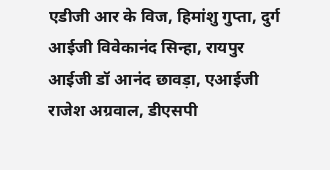एडीजी आर के विज, हिमांशु गुप्ता, दुर्ग आईजी विवेकानंद सिन्हा, रायपुर आईजी डॉ आनंद छावड़ा, एआईजी राजेश अग्रवाल, डीएसपी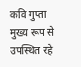कवि गुप्ता
मुख्य रूप से उपस्थित रहे